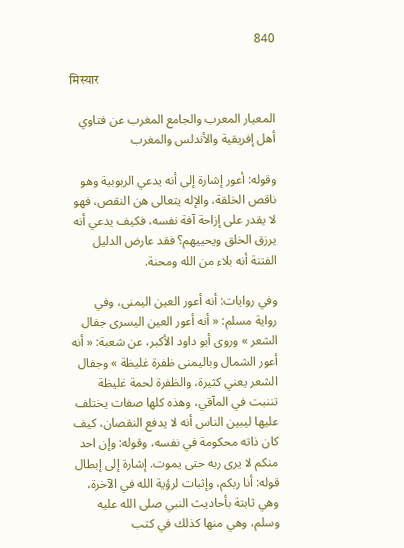840

मिस्यार

المعيار المعرب والجامع المغرب عن فتاوي أهل إفريقية والأندلس والمغرب

وقوله: أعور إشارة إلى أنه يدعي الربوبية وهو ناقص الخلقة، والإله يتعالى هن النقص، فهو لا يقدر على إزاحة آفة نفسه، فكيف يدعي أنه يرزق الخلق ويحييهم؟ فقد عارض الدليل الفتنة أنه بلاء من الله ومحنة.

وفي روايات: أنه أعور العين اليمنى، وفي رواية مسلم: « أنه أعور العين اليسرى جفال الشعر » وروى أبو داود الأكبر، عن شعبة: « أنه أعور الشمال وباليمنى ظفرة غليظة » وجفال الشعر يعني كثيرة، والظفرة لحمة غليظة تننبت في المآقي، وهذه كلها صفات يختلف عليها ليبين الناس أنه لا يدفع النقصان، كيف كان ذاته محكومة في نفسه، وقوله: وإن احد منكم لا يرى ربه حتى يموت. إشارة إلى إبطال قوله: أنا ربكم، وإثبات لرؤية الله في الآخرة، وهي ثابتة بأحاديث النبي صلى الله عليه وسلم، وهي منها كذلك في كتب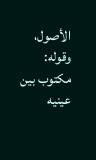الأصول، وقوله: مكتوب بين عينيه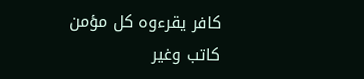كافر يقرءوه كل مؤمن كاتب وغير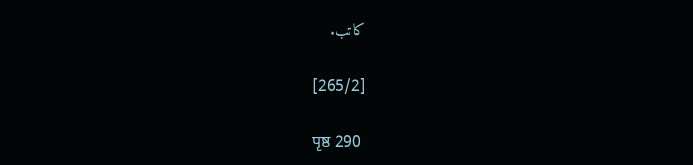كاتب.

[265/2]

पृष्ठ 290